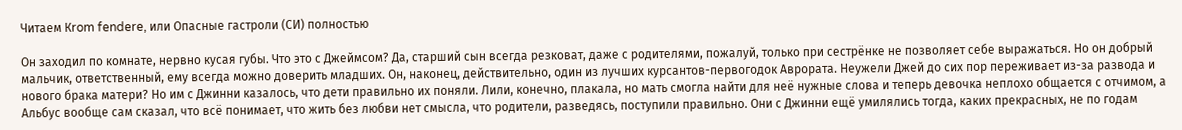Читаем Кrom fendere, или Опасные гастроли (СИ) полностью

Он заходил по комнате, нервно кусая губы. Что это с Джеймсом? Да, старший сын всегда резковат, даже с родителями, пожалуй, только при сестрёнке не позволяет себе выражаться. Но он добрый мальчик, ответственный, ему всегда можно доверить младших. Он, наконец, действительно, один из лучших курсантов-первогодок Аврората. Неужели Джей до сих пор переживает из-за развода и нового брака матери? Но им с Джинни казалось, что дети правильно их поняли. Лили, конечно, плакала, но мать смогла найти для неё нужные слова и теперь девочка неплохо общается с отчимом, а Альбус вообще сам сказал, что всё понимает, что жить без любви нет смысла, что родители, разведясь, поступили правильно. Они с Джинни ещё умилялись тогда, каких прекрасных, не по годам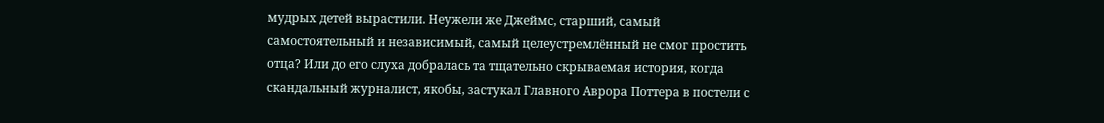мудрых детей вырастили. Неужели же Джеймс, старший, самый самостоятельный и независимый, самый целеустремлённый не смог простить отца? Или до его слуха добралась та тщательно скрываемая история, когда скандальный журналист, якобы, застукал Главного Аврора Поттера в постели с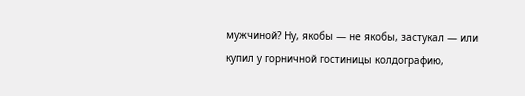мужчиной? Ну, якобы — не якобы, застукал — или купил у горничной гостиницы колдографию,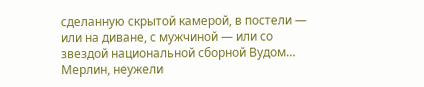сделанную скрытой камерой, в постели — или на диване, с мужчиной — или со звездой национальной сборной Вудом… Мерлин, неужели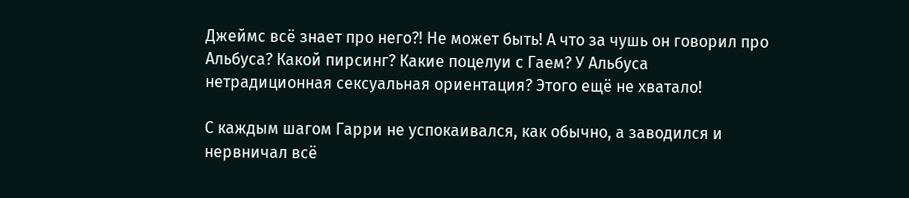Джеймс всё знает про него?! Не может быть! А что за чушь он говорил про Альбуса? Какой пирсинг? Какие поцелуи с Гаем? У Альбуса нетрадиционная сексуальная ориентация? Этого ещё не хватало!

С каждым шагом Гарри не успокаивался, как обычно, а заводился и нервничал всё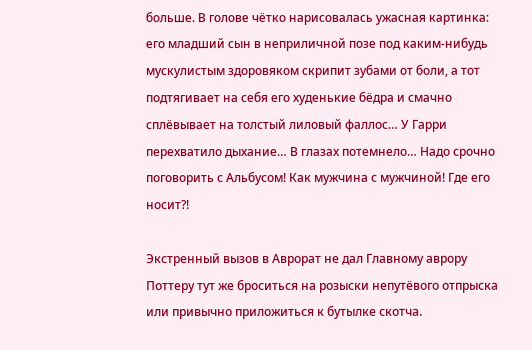больше. В голове чётко нарисовалась ужасная картинка: его младший сын в неприличной позе под каким-нибудь мускулистым здоровяком скрипит зубами от боли, а тот подтягивает на себя его худенькие бёдра и смачно сплёвывает на толстый лиловый фаллос… У Гарри перехватило дыхание… В глазах потемнело… Надо срочно поговорить с Альбусом! Как мужчина с мужчиной! Где его носит?!

Экстренный вызов в Аврорат не дал Главному аврору Поттеру тут же броситься на розыски непутёвого отпрыска или привычно приложиться к бутылке скотча.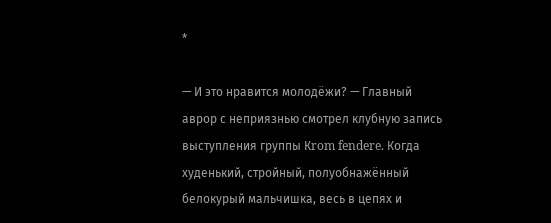*

— И это нравится молодёжи? — Главный аврор с неприязнью смотрел клубную запись выступления группы Кrom fendere. Когда худенький, стройный, полуобнажённый белокурый мальчишка, весь в цепях и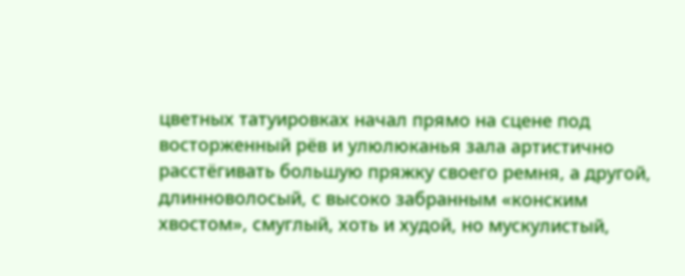цветных татуировках начал прямо на сцене под восторженный рёв и улюлюканья зала артистично расстёгивать большую пряжку своего ремня, а другой, длинноволосый, с высоко забранным «конским хвостом», смуглый, хоть и худой, но мускулистый,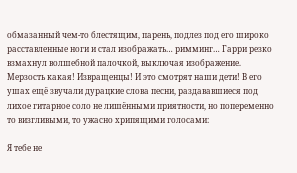обмазанный чем-то блестящим, парень, подлез под его широко расставленные ноги и стал изображать… римминг… Гарри резко взмахнул волшебной палочкой, выключая изображение. Мерзость какая! Извращенцы! И это смотрят наши дети! В его ушах ещё звучали дурацкие слова песни, раздававшиеся под лихое гитарное соло не лишёнными приятности, но попеременно то визгливыми, то ужасно хрипящими голосами:

Я тебе не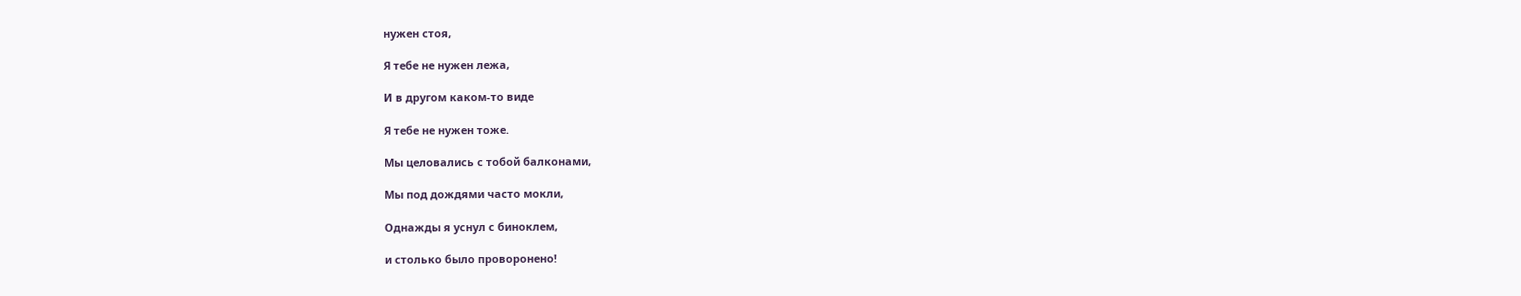нужен стоя,

Я тебе не нужен лежа,

И в другом каком-то виде

Я тебе не нужен тоже.

Мы целовались с тобой балконами,

Мы под дождями часто мокли,

Однажды я уснул с биноклем,

и столько было проворонено!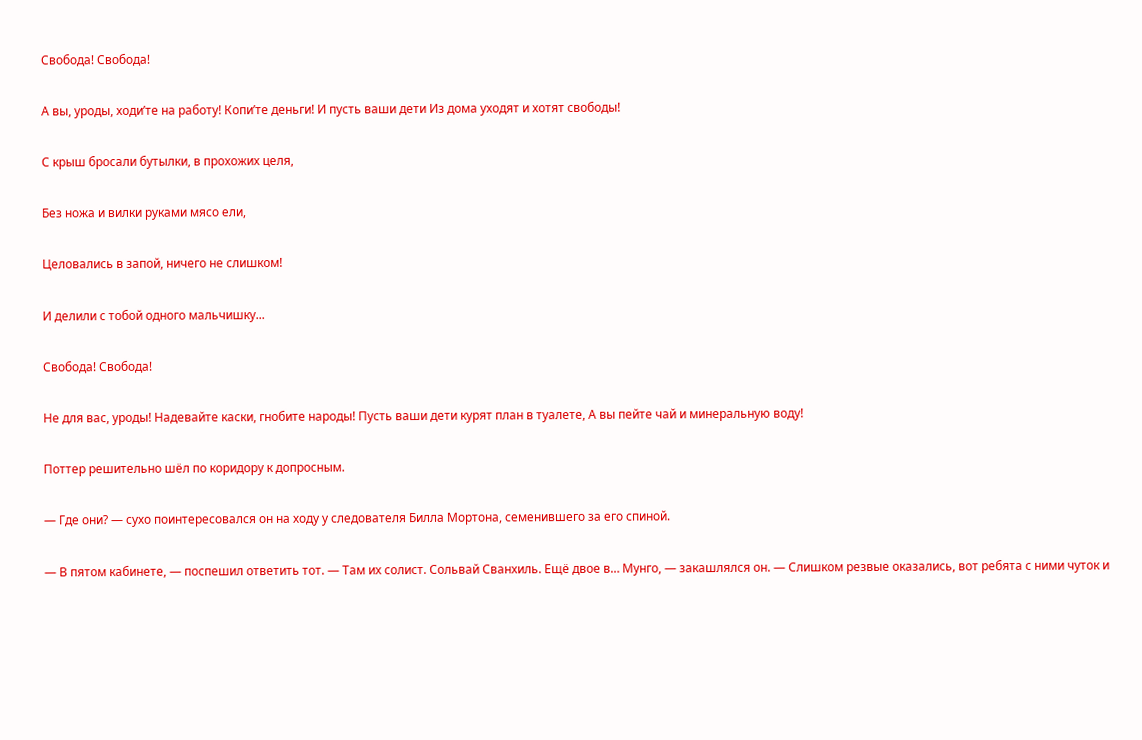Свобода! Свобода!

А вы, уроды, ходи’те на работу! Копи’те деньги! И пусть ваши дети Из дома уходят и хотят свободы!

С крыш бросали бутылки, в прохожих целя,

Без ножа и вилки руками мясо ели,

Целовались в запой, ничего не слишком!

И делили с тобой одного мальчишку...

Свобода! Свобода!

Не для вас, уроды! Надевайте каски, гнобите народы! Пусть ваши дети курят план в туалете, А вы пейте чай и минеральную воду!

Поттер решительно шёл по коридору к допросным.

— Где они? — сухо поинтересовался он на ходу у следователя Билла Мортона, семенившего за его спиной.

— В пятом кабинете, — поспешил ответить тот. — Там их солист. Сольвай Сванхиль. Ещё двое в… Мунго, — закашлялся он. — Слишком резвые оказались, вот ребята с ними чуток и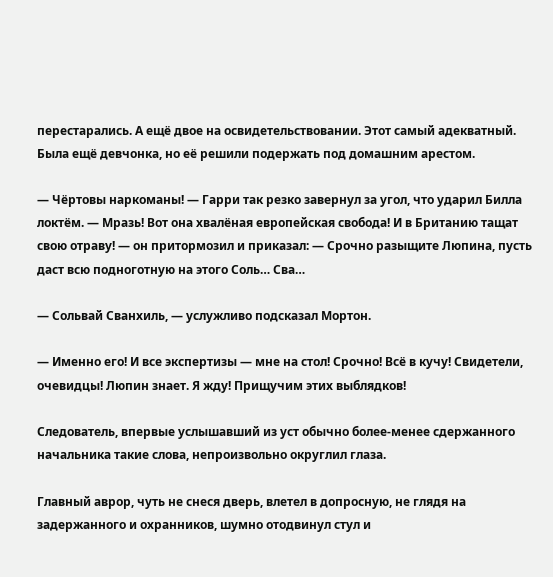перестарались. А ещё двое на освидетельствовании. Этот самый адекватный. Была ещё девчонка, но её решили подержать под домашним арестом.

— Чёртовы наркоманы! — Гарри так резко завернул за угол, что ударил Билла локтём. — Мразь! Вот она хвалёная европейская свобода! И в Британию тащат свою отраву! — он притормозил и приказал: — Срочно разыщите Люпина, пусть даст всю подноготную на этого Соль… Сва…

— Сольвай Сванхиль, — услужливо подсказал Мортон.

— Именно его! И все экспертизы — мне на стол! Срочно! Всё в кучу! Свидетели, очевидцы! Люпин знает. Я жду! Прищучим этих выблядков!

Следователь, впервые услышавший из уст обычно более-менее сдержанного начальника такие слова, непроизвольно округлил глаза.

Главный аврор, чуть не снеся дверь, влетел в допросную, не глядя на задержанного и охранников, шумно отодвинул стул и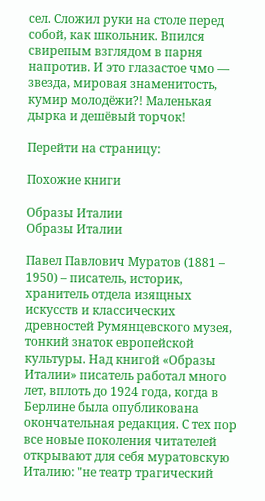сел. Сложил руки на столе перед собой, как школьник. Впился свирепым взглядом в парня напротив. И это глазастое чмо — звезда, мировая знаменитость, кумир молодёжи?! Маленькая дырка и дешёвый торчок!

Перейти на страницу:

Похожие книги

Образы Италии
Образы Италии

Павел Павлович Муратов (1881 – 1950) – писатель, историк, хранитель отдела изящных искусств и классических древностей Румянцевского музея, тонкий знаток европейской культуры. Над книгой «Образы Италии» писатель работал много лет, вплоть до 1924 года, когда в Берлине была опубликована окончательная редакция. С тех пор все новые поколения читателей открывают для себя муратовскую Италию: "не театр трагический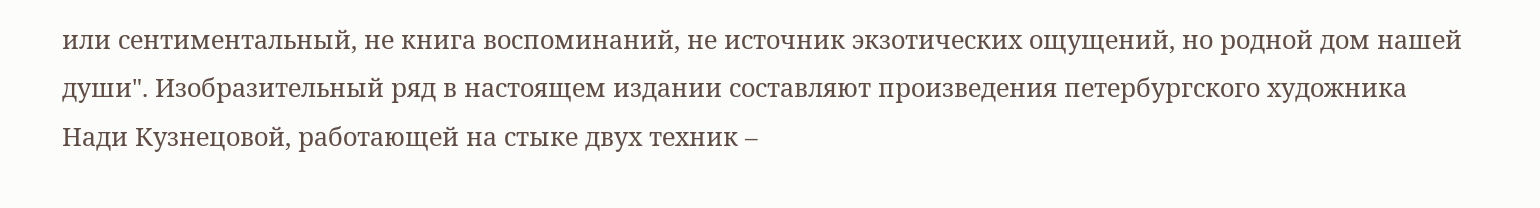или сентиментальный, не книга воспоминаний, не источник экзотических ощущений, но родной дом нашей души". Изобразительный ряд в настоящем издании составляют произведения петербургского художника Нади Кузнецовой, работающей на стыке двух техник –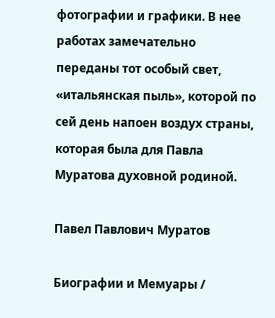фотографии и графики. В нее работах замечательно переданы тот особый свет, «итальянская пыль», которой по сей день напоен воздух страны, которая была для Павла Муратова духовной родиной.

Павел Павлович Муратов

Биографии и Мемуары /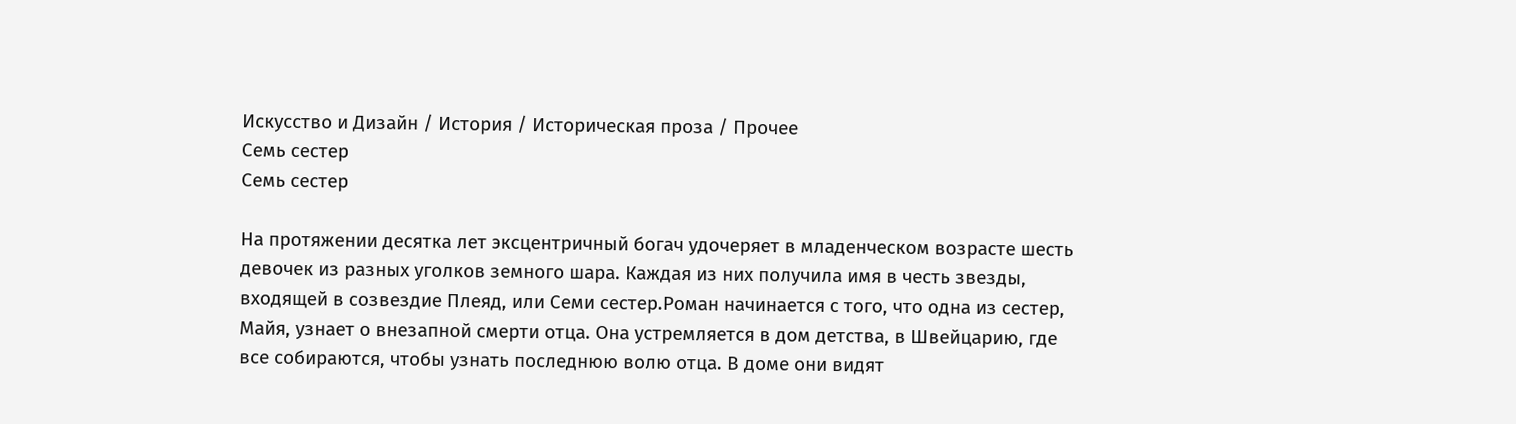Искусство и Дизайн / История / Историческая проза / Прочее
Семь сестер
Семь сестер

На протяжении десятка лет эксцентричный богач удочеряет в младенческом возрасте шесть девочек из разных уголков земного шара. Каждая из них получила имя в честь звезды, входящей в созвездие Плеяд, или Семи сестер.Роман начинается с того, что одна из сестер, Майя, узнает о внезапной смерти отца. Она устремляется в дом детства, в Швейцарию, где все собираются, чтобы узнать последнюю волю отца. В доме они видят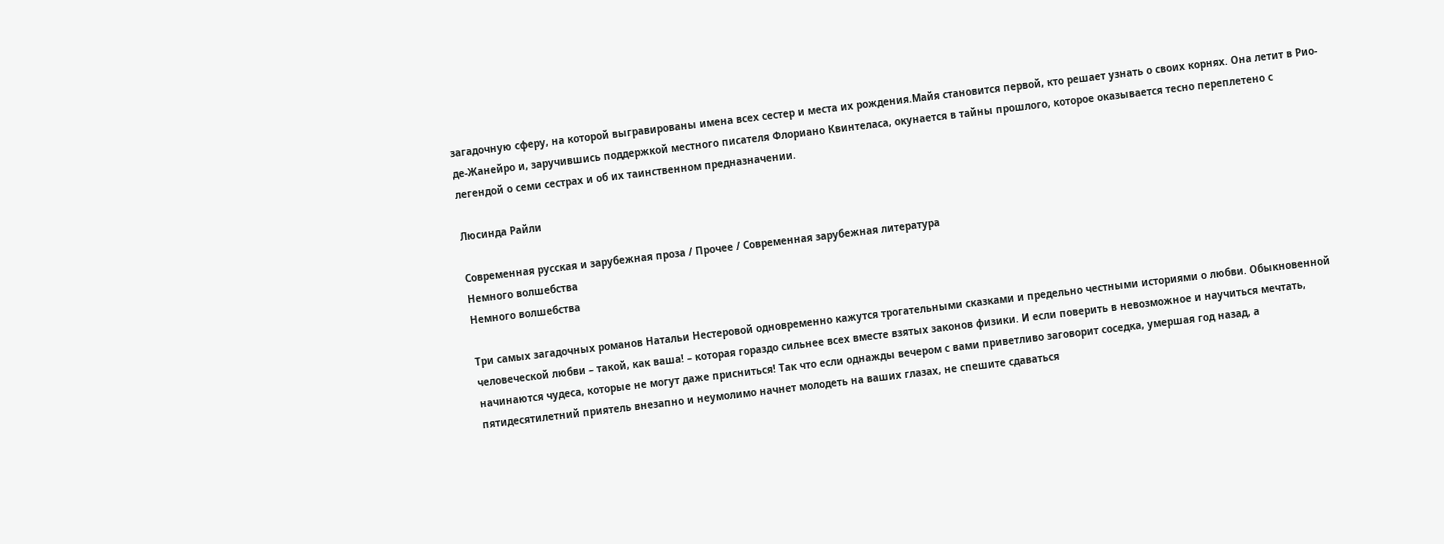загадочную сферу, на которой выгравированы имена всех сестер и места их рождения.Майя становится первой, кто решает узнать о своих корнях. Она летит в Рио-де-Жанейро и, заручившись поддержкой местного писателя Флориано Квинтеласа, окунается в тайны прошлого, которое оказывается тесно переплетено с легендой о семи сестрах и об их таинственном предназначении.

Люсинда Райли

Современная русская и зарубежная проза / Прочее / Современная зарубежная литература
Немного волшебства
Немного волшебства

Три самых загадочных романов Натальи Нестеровой одновременно кажутся трогательными сказками и предельно честными историями о любви. Обыкновенной человеческой любви – такой, как ваша! – которая гораздо сильнее всех вместе взятых законов физики. И если поверить в невозможное и научиться мечтать, начинаются чудеса, которые не могут даже присниться! Так что если однажды вечером с вами приветливо заговорит соседка, умершая год назад, а пятидесятилетний приятель внезапно и неумолимо начнет молодеть на ваших глазах, не спешите сдаваться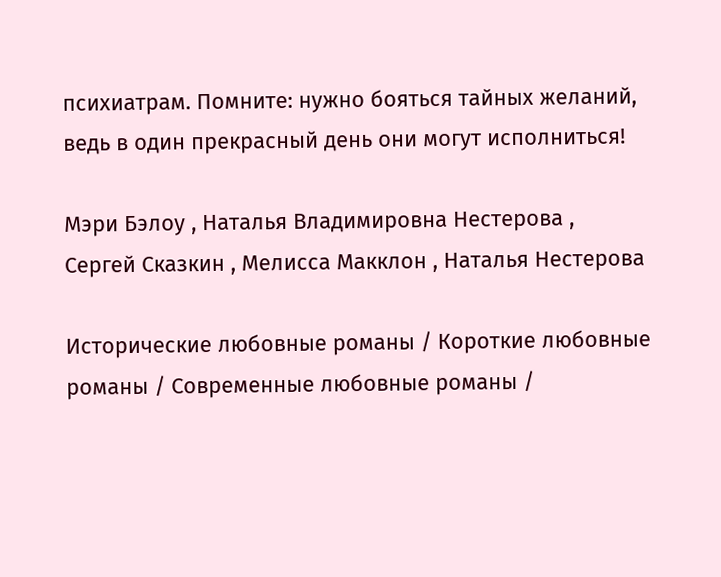психиатрам. Помните: нужно бояться тайных желаний, ведь в один прекрасный день они могут исполниться!

Мэри Бэлоу , Наталья Владимировна Нестерова , Сергей Сказкин , Мелисса Макклон , Наталья Нестерова

Исторические любовные романы / Короткие любовные романы / Современные любовные романы /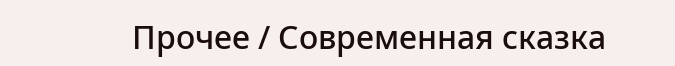Прочее / Современная сказка